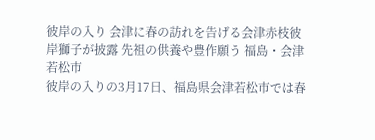彼岸の入り 会津に春の訪れを告げる会津赤枝彼岸獅子が披露 先祖の供養や豊作願う 福島・会津若松市
彼岸の入りの3月17日、福島県会津若松市では春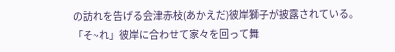の訪れを告げる会津赤枝(あかえだ)彼岸獅子が披露されている。
「そ~れ」彼岸に合わせて家々を回って舞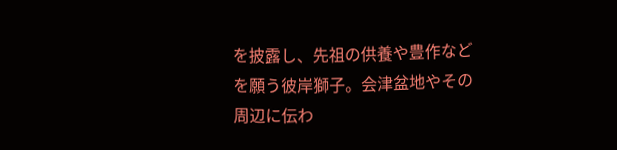を披露し、先祖の供養や豊作などを願う彼岸獅子。会津盆地やその周辺に伝わ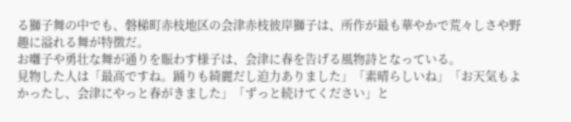る獅子舞の中でも、磐梯町赤枝地区の会津赤枝彼岸獅子は、所作が最も華やかで荒々しさや野趣に溢れる舞が特徴だ。
お囃子や勇壮な舞が通りを賑わす様子は、会津に春を告げる風物詩となっている。
見物した人は「最高ですね。踊りも綺麗だし迫力ありました」「素晴らしいね」「お天気もよかったし、会津にやっと春がきました」「ずっと続けてください」と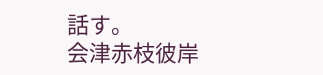話す。
会津赤枝彼岸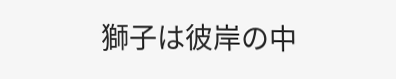獅子は彼岸の中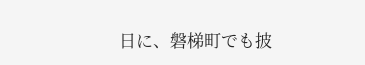日に、磐梯町でも披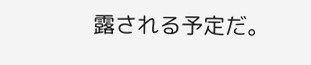露される予定だ。